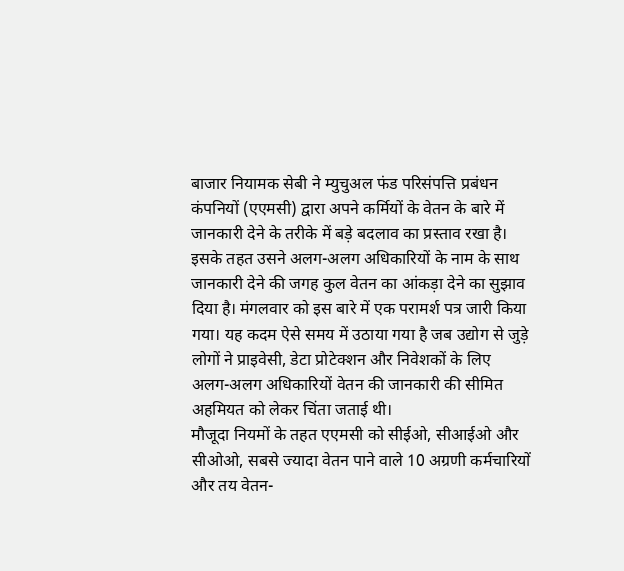बाजार नियामक सेबी ने म्युचुअल फंड परिसंपत्ति प्रबंधन कंपनियों (एएमसी) द्वारा अपने कर्मियों के वेतन के बारे में जानकारी देने के तरीके में बड़े बदलाव का प्रस्ताव रखा है। इसके तहत उसने अलग-अलग अधिकारियों के नाम के साथ जानकारी देने की जगह कुल वेतन का आंकड़ा देने का सुझाव दिया है। मंगलवार को इस बारे में एक परामर्श पत्र जारी किया गया। यह कदम ऐसे समय में उठाया गया है जब उद्योग से जुड़े लोगों ने प्राइवेसी, डेटा प्रोटेक्शन और निवेशकों के लिए अलग-अलग अधिकारियों वेतन की जानकारी की सीमित अहमियत को लेकर चिंता जताई थी।
मौजूदा नियमों के तहत एएमसी को सीईओ, सीआईओ और सीओओ, सबसे ज्यादा वेतन पाने वाले 10 अग्रणी कर्मचारियों और तय वेतन-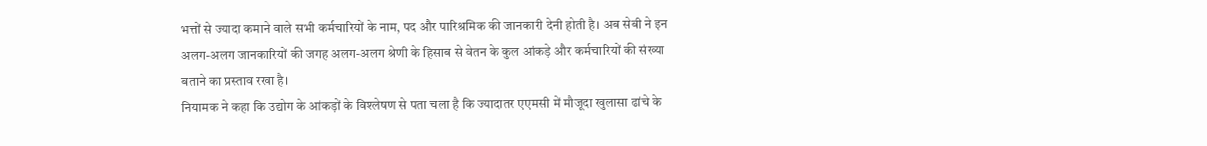भत्तों से ज्यादा कमाने वाले सभी कर्मचारियों के नाम, पद और पारिश्रमिक की जानकारी देनी होती है। अब सेबी ने इन अलग-अलग जानकारियों की जगह अलग-अलग श्रेणी के हिसाब से वेतन के कुल आंकड़े और कर्मचारियों की संख्या बताने का प्रस्ताव रखा है।
नियामक ने कहा कि उद्योग के आंकड़ों के विश्लेषण से पता चला है कि ज्यादातर एएमसी में मौजूदा खुलासा ढांचे के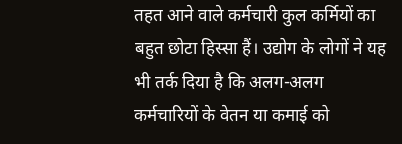तहत आने वाले कर्मचारी कुल कर्मियों का बहुत छोटा हिस्सा हैं। उद्योग के लोगों ने यह भी तर्क दिया है कि अलग-अलग कर्मचारियों के वेतन या कमाई को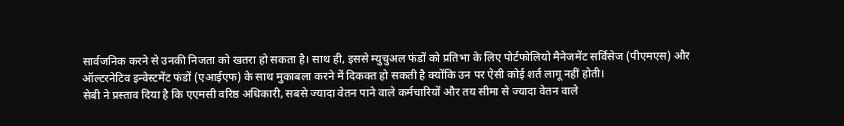सार्वजनिक करने से उनकी निजता को खतरा हो सकता है। साथ ही, इससे म्युचुअल फंडों को प्रतिभा के लिए पोर्टफोलियो मैनेजमेंट सर्विसेज (पीएमएस) और ऑल्टरनेटिव इन्वेस्टमेंट फंडों (एआईएफ) के साथ मुकाबला करने में दिकक्त हो सकती है क्योंकि उन पर ऐसी कोई शर्त लागू नहीं होती।
सेबी ने प्रस्ताव दिया है कि एएमसी वरिष्ठ अधिकारी, सबसे ज्यादा वेतन पाने वाले कर्मचारियों और तय सीमा से ज्यादा वेतन वाले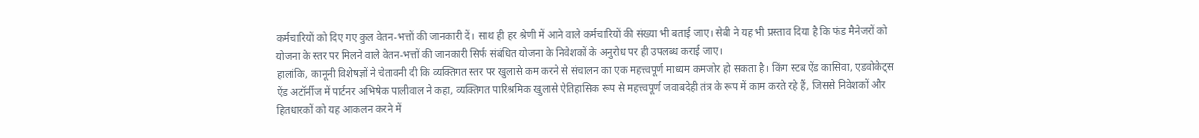कर्मचारियों को दिए गए कुल वेतन-भत्तों की जानकारी दें। साथ ही हर श्रेणी में आने वाले कर्मचारियों की संख्या भी बताई जाए। सेबी ने यह भी प्रस्ताव दिया है कि फंड मैनेजरों को योजना के स्तर पर मिलने वाले वेतन-भत्तों की जानकारी सिर्फ संबंधित योजना के निवेशकों के अनुरोध पर ही उपलब्ध कराई जाए।
हालांकि, कानूनी विशेषज्ञों ने चेतावनी दी कि व्यक्तिगत स्तर पर खुलासे कम करने से संचालन का एक महत्त्वपूर्ण माध्यम कमजोर हो सकता है। किंग स्टब ऐंड कासिवा, एडवोकेट्स ऐंड अटॉर्नीज में पार्टनर अभिषेक पालीवाल ने कहा, व्यक्तिगत पारिश्रमिक खुलासे ऐतिहासिक रूप से महत्त्वपूर्ण जवाबदेही तंत्र के रूप में काम करते रहे हैं, जिससे निवेशकों और हितधारकों को यह आकलन करने में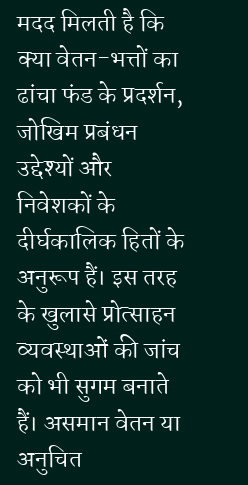मदद मिलती है कि क्या वेतन-भत्तों का ढांचा फंड के प्रदर्शन, जोखिम प्रबंधन उद्देश्यों और निवेशकों के दीर्घकालिक हितों के अनुरूप हैं। इस तरह के खुलासे प्रोत्साहन व्यवस्थाओं की जांच को भी सुगम बनाते हैं। असमान वेतन या अनुचित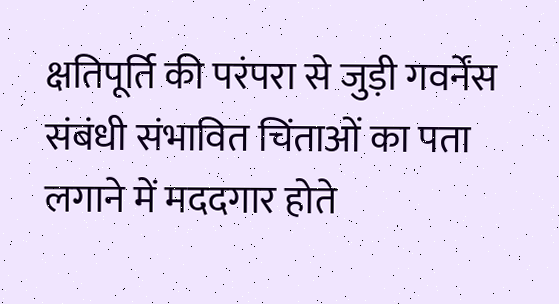क्षतिपूर्ति की परंपरा से जुड़ी गवर्नेंस संबंधी संभावित चिंताओं का पता लगाने में मददगार होते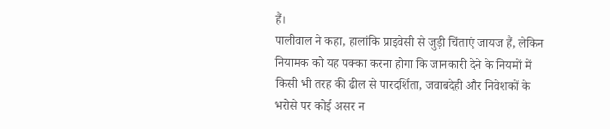हैं।
पालीवाल ने कहा, हालांकि प्राइवेसी से जुड़ी चिंताएं जायज हैं, लेकिन नियामक को यह पक्का करना होगा कि जानकारी देने के नियमों में किसी भी तरह की ढील से पारदर्शिता, जवाबदेही और निवेशकों के भरोसे पर कोई असर न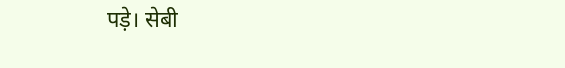पड़े। सेबी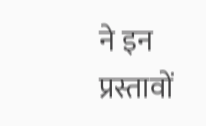ने इन प्रस्तावों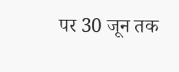पर 30 जून तक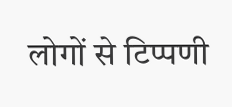लोगों से टिप्पणी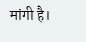मांगी है।